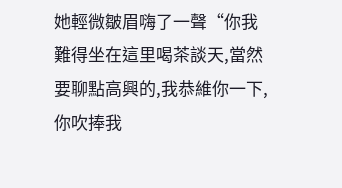她輕微皺眉嗨了一聲“你我難得坐在這里喝茶談天,當然要聊點高興的,我恭維你一下,你吹捧我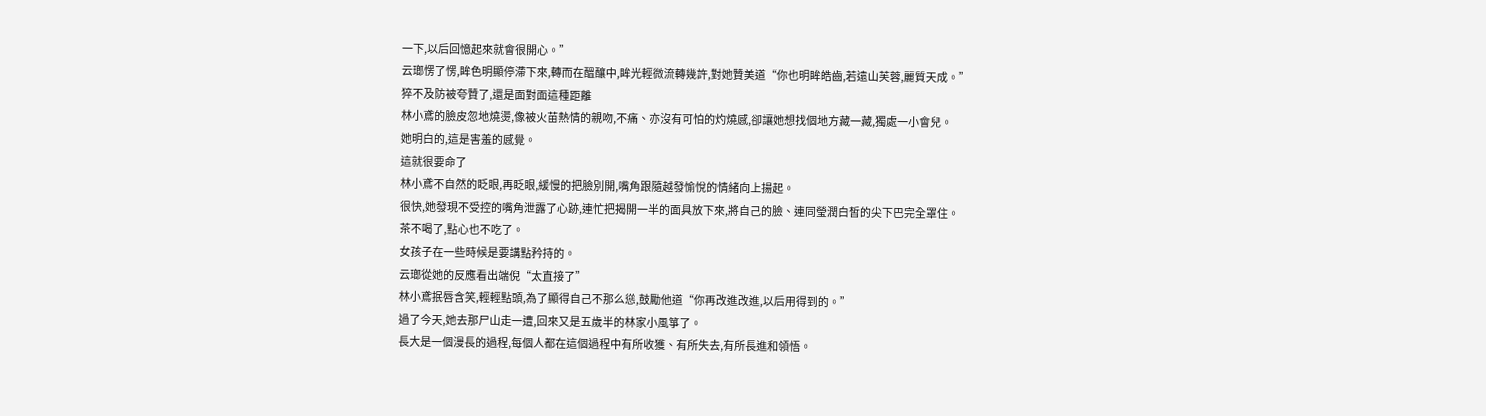一下,以后回憶起來就會很開心。”
云瑯愣了愣,眸色明顯停滯下來,轉而在醞釀中,眸光輕微流轉幾許,對她贊美道“你也明眸皓齒,若遠山芙蓉,麗質天成。”
猝不及防被夸贊了,還是面對面這種距離
林小鳶的臉皮忽地燒燙,像被火苗熱情的親吻,不痛、亦沒有可怕的灼燒感,卻讓她想找個地方藏一藏,獨處一小會兒。
她明白的,這是害羞的感覺。
這就很要命了
林小鳶不自然的眨眼,再眨眼,緩慢的把臉別開,嘴角跟隨越發愉悅的情緒向上揚起。
很快,她發現不受控的嘴角泄露了心跡,連忙把揭開一半的面具放下來,將自己的臉、連同瑩潤白皙的尖下巴完全罩住。
茶不喝了,點心也不吃了。
女孩子在一些時候是要講點矜持的。
云瑯從她的反應看出端倪“太直接了”
林小鳶抿唇含笑,輕輕點頭,為了顯得自己不那么慫,鼓勵他道“你再改進改進,以后用得到的。”
過了今天,她去那尸山走一遭,回來又是五歲半的林家小風箏了。
長大是一個漫長的過程,每個人都在這個過程中有所收獲、有所失去,有所長進和領悟。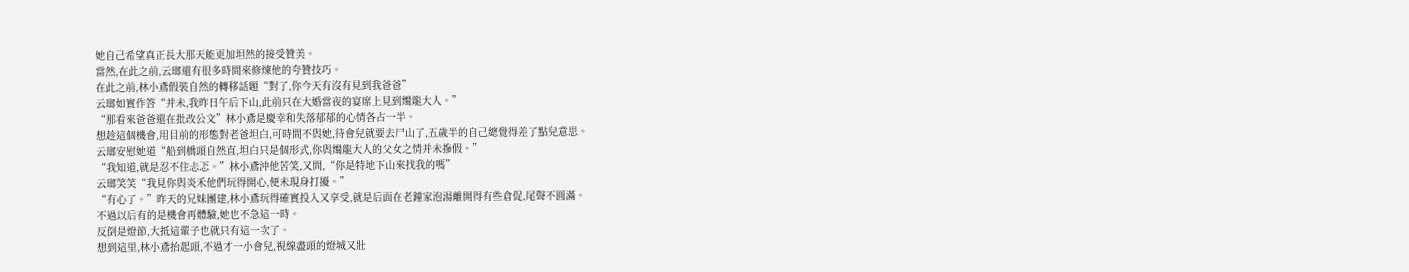她自己希望真正長大那天能更加坦然的接受贊美。
當然,在此之前,云瑯還有很多時間來修煉他的夸贊技巧。
在此之前,林小鳶假裝自然的轉移話題“對了,你今天有沒有見到我爸爸”
云瑯如實作答“并未,我昨日午后下山,此前只在大婚當夜的宴席上見到燭龍大人。”
“那看來爸爸還在批改公文”林小鳶是慶幸和失落郁郁的心情各占一半。
想趁這個機會,用目前的形態對老爸坦白,可時間不與她,待會兒就要去尸山了,五歲半的自己總覺得差了點兒意思。
云瑯安慰她道“船到橋頭自然直,坦白只是個形式,你與燭龍大人的父女之情并未摻假。”
“我知道,就是忍不住忐忑。”林小鳶沖他苦笑,又問,“你是特地下山來找我的嗎”
云瑯笑笑“我見你與炎禾他們玩得開心,便未現身打擾。”
“有心了。”昨天的兄妹團建,林小鳶玩得確實投入又享受,就是后面在老鐘家泡湯離開得有些倉促,尾聲不圓滿。
不過以后有的是機會再體驗,她也不急這一時。
反倒是燈節,大抵這輩子也就只有這一次了。
想到這里,林小鳶抬起頭,不過才一小會兒,視線盡頭的燈城又壯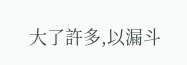大了許多,以漏斗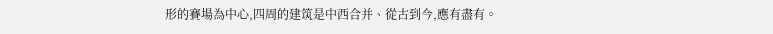形的賽場為中心,四周的建筑是中西合并、從古到今,應有盡有。